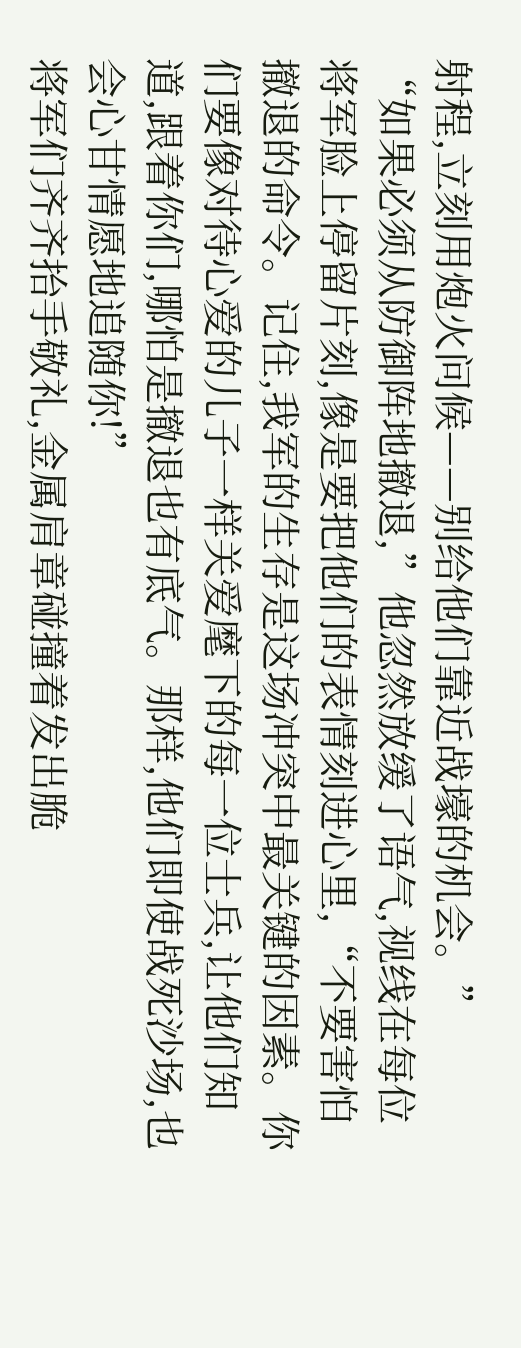射程,立刻用炮火问候——别给他们靠近战壕的机会。”
“如果必须从防御阵地撤退,”他忽然放缓了语气,视线在每位将军脸上停留片刻,像是要把他们的表情刻进心里,“不要害怕撤退的命令。记住,我军的生存是这场冲突中最关键的因素。你们要像对待心爱的儿子一样关爱麾下的每一位士兵,让他们知道,跟着你们,哪怕是撤退也有底气。那样,他们即使战死沙场,也会心甘情愿地追随你!”
将军们齐齐抬手敬礼,金属肩章碰撞着发出脆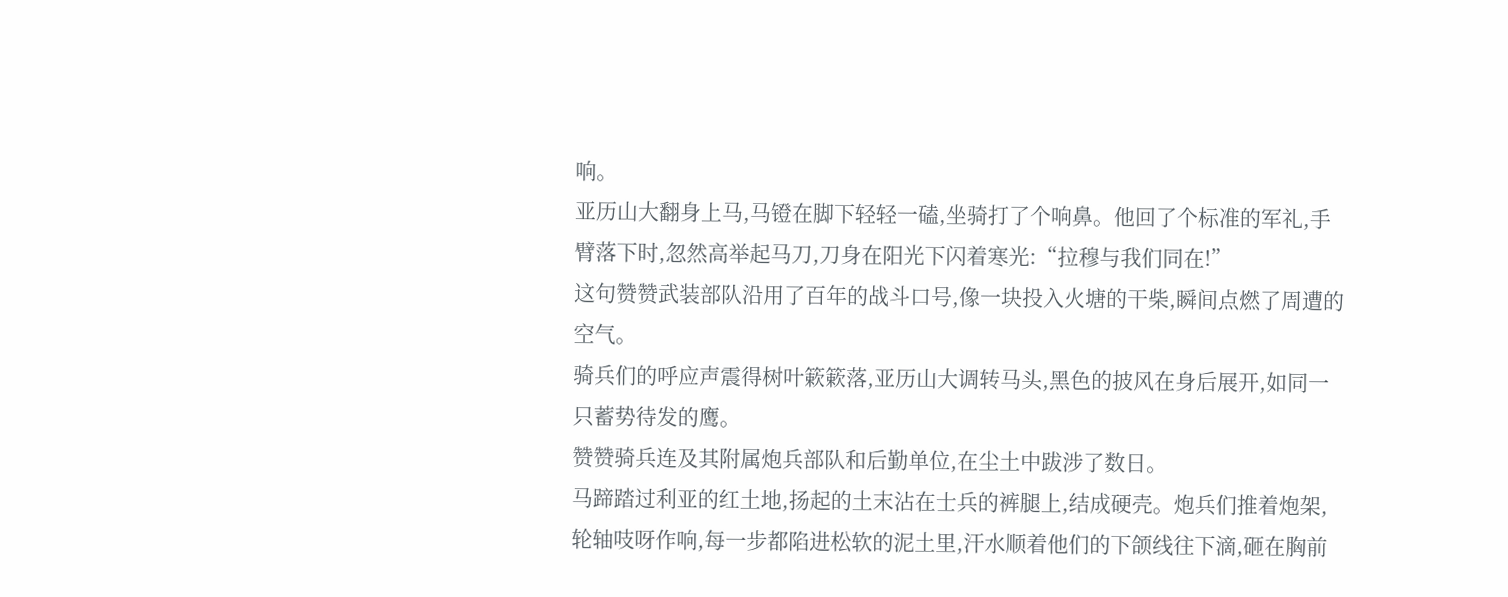响。
亚历山大翻身上马,马镫在脚下轻轻一磕,坐骑打了个响鼻。他回了个标准的军礼,手臂落下时,忽然高举起马刀,刀身在阳光下闪着寒光:“拉穆与我们同在!”
这句赞赞武装部队沿用了百年的战斗口号,像一块投入火塘的干柴,瞬间点燃了周遭的空气。
骑兵们的呼应声震得树叶簌簌落,亚历山大调转马头,黑色的披风在身后展开,如同一只蓄势待发的鹰。
赞赞骑兵连及其附属炮兵部队和后勤单位,在尘土中跋涉了数日。
马蹄踏过利亚的红土地,扬起的土末沾在士兵的裤腿上,结成硬壳。炮兵们推着炮架,轮轴吱呀作响,每一步都陷进松软的泥土里,汗水顺着他们的下颌线往下滴,砸在胸前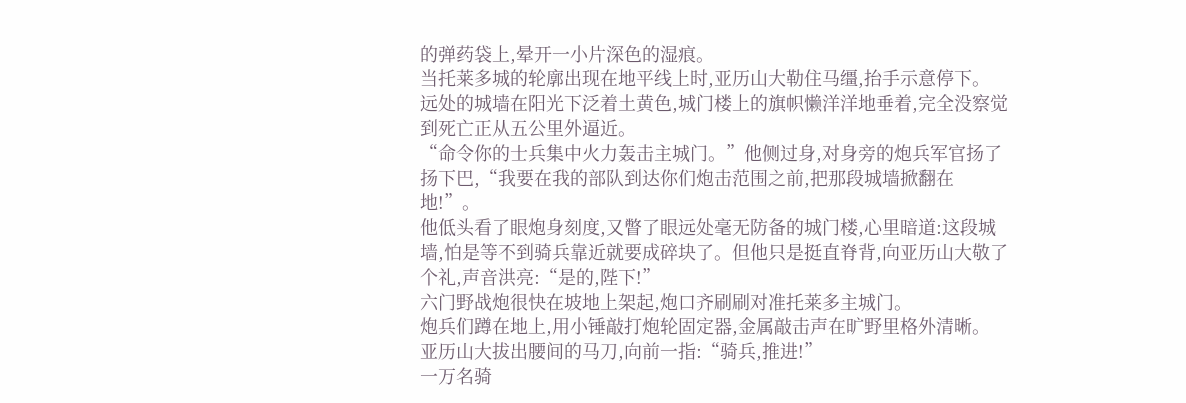的弹药袋上,晕开一小片深色的湿痕。
当托莱多城的轮廓出现在地平线上时,亚历山大勒住马缰,抬手示意停下。
远处的城墙在阳光下泛着土黄色,城门楼上的旗帜懒洋洋地垂着,完全没察觉到死亡正从五公里外逼近。
“命令你的士兵集中火力轰击主城门。”他侧过身,对身旁的炮兵军官扬了扬下巴,“我要在我的部队到达你们炮击范围之前,把那段城墙掀翻在地!”。
他低头看了眼炮身刻度,又瞥了眼远处毫无防备的城门楼,心里暗道:这段城墙,怕是等不到骑兵靠近就要成碎块了。但他只是挺直脊背,向亚历山大敬了个礼,声音洪亮:“是的,陛下!”
六门野战炮很快在坡地上架起,炮口齐刷刷对准托莱多主城门。
炮兵们蹲在地上,用小锤敲打炮轮固定器,金属敲击声在旷野里格外清晰。
亚历山大拔出腰间的马刀,向前一指:“骑兵,推进!”
一万名骑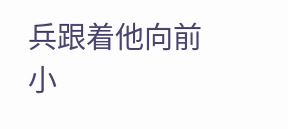兵跟着他向前小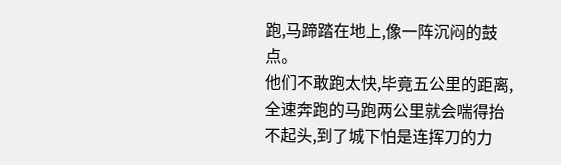跑,马蹄踏在地上,像一阵沉闷的鼓点。
他们不敢跑太快,毕竟五公里的距离,全速奔跑的马跑两公里就会喘得抬不起头,到了城下怕是连挥刀的力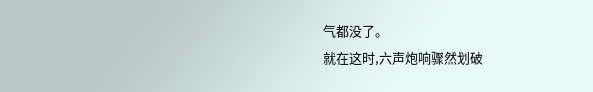气都没了。
就在这时,六声炮响骤然划破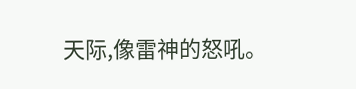天际,像雷神的怒吼。